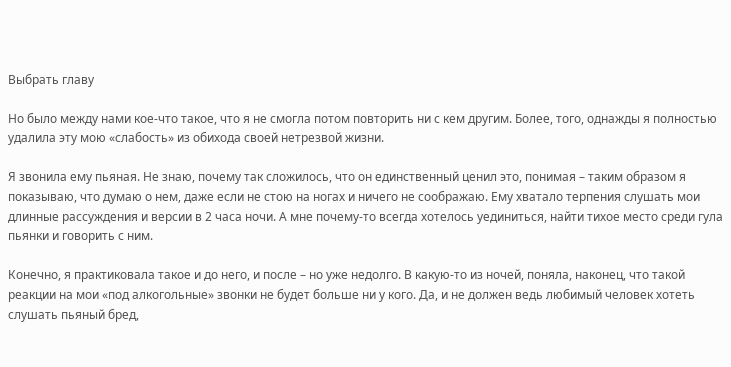Выбрать главу

Но было между нами кое-что такое, что я не смогла потом повторить ни с кем другим. Более, того, однажды я полностью удалила эту мою «слабость» из обихода своей нетрезвой жизни.

Я звонила ему пьяная. Не знаю, почему так сложилось, что он единственный ценил это, понимая – таким образом я показываю, что думаю о нем, даже если не стою на ногах и ничего не соображаю. Ему хватало терпения слушать мои длинные рассуждения и версии в 2 часа ночи. А мне почему-то всегда хотелось уединиться, найти тихое место среди гула пьянки и говорить с ним.

Конечно, я практиковала такое и до него, и после – но уже недолго. В какую-то из ночей, поняла, наконец, что такой реакции на мои «под алкогольные» звонки не будет больше ни у кого. Да, и не должен ведь любимый человек хотеть слушать пьяный бред,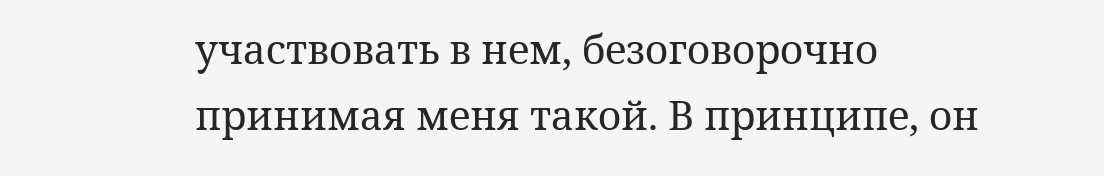участвовать в нем, безоговорочно принимая меня такой. В принципе, он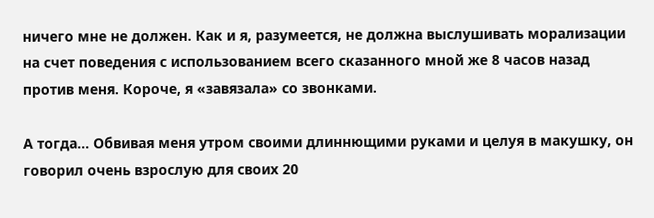ничего мне не должен. Как и я, разумеется, не должна выслушивать морализации на счет поведения с использованием всего сказанного мной же 8 часов назад против меня. Короче, я «завязала» со звонками.

А тогда… Обвивая меня утром своими длиннющими руками и целуя в макушку, он говорил очень взрослую для своих 20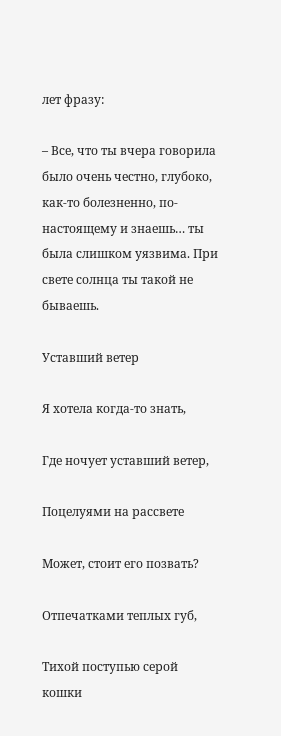лет фразу:

– Все, что ты вчера говорила было очень честно, глубоко, как-то болезненно, по-настоящему и знаешь… ты была слишком уязвима. При свете солнца ты такой не бываешь.

Уставший ветер

Я хотела когда-то знать,

Где ночует уставший ветер,

Поцелуями на рассвете

Может, стоит его позвать?

Отпечатками теплых губ,

Тихой поступью серой кошки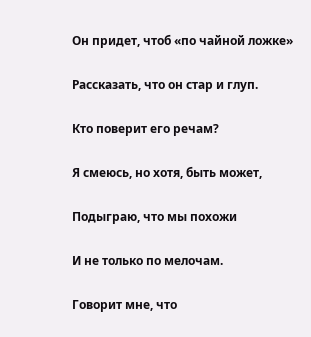Он придет, чтоб «по чайной ложке»

Рассказать, что он стар и глуп.

Кто поверит его речам?

Я смеюсь, но хотя, быть может,

Подыграю, что мы похожи

И не только по мелочам.

Говорит мне, что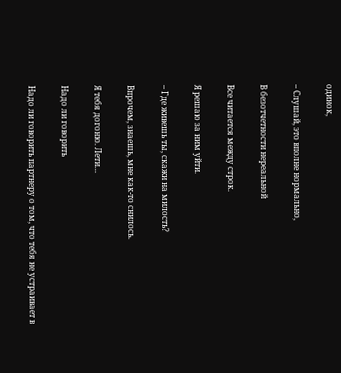одинок,

– Слушай, это вполне нормально,

В безотчетности нереальной

Все читается между строк.

Я решаю за ним уйти.

– Где живешь ты, скажи на милость?

Впрочем, знаешь, мне как-то снилось.

Я тебя догоню. Лети…

Надо ли говорить

Надо ли говорить партнеру о том, что тебя не устраивает в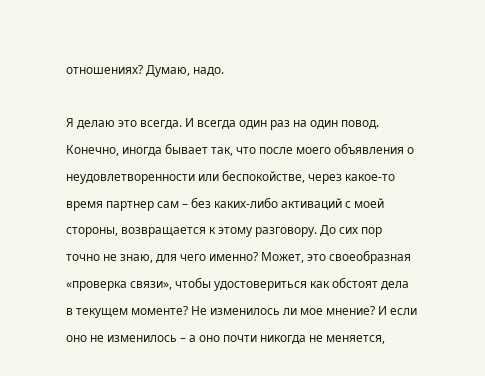отношениях? Думаю, надо.

Я делаю это всегда. И всегда один раз на один повод. Конечно, иногда бывает так, что после моего объявления о неудовлетворенности или беспокойстве, через какое-то время партнер сам – без каких-либо активаций с моей стороны, возвращается к этому разговору. До сих пор точно не знаю, для чего именно? Может, это своеобразная «проверка связи», чтобы удостовериться как обстоят дела в текущем моменте? Не изменилось ли мое мнение? И если оно не изменилось – а оно почти никогда не меняется,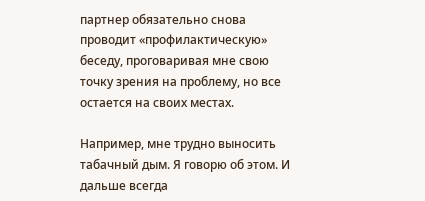партнер обязательно снова проводит «профилактическую» беседу, проговаривая мне свою точку зрения на проблему, но все остается на своих местах.

Например, мне трудно выносить табачный дым. Я говорю об этом. И дальше всегда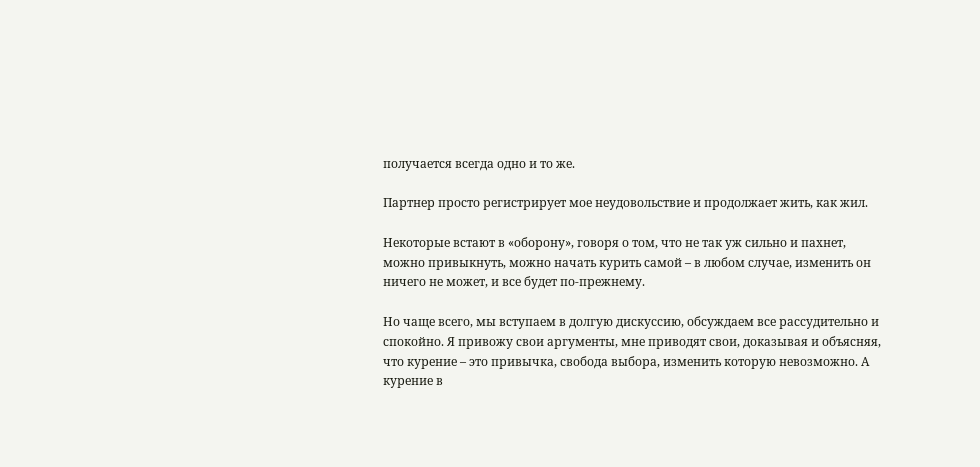получается всегда одно и то же.

Партнер просто регистрирует мое неудовольствие и продолжает жить, как жил.

Некоторые встают в «оборону», говоря о том, что не так уж сильно и пахнет, можно привыкнуть, можно начать курить самой – в любом случае, изменить он ничего не может, и все будет по-прежнему.

Но чаще всего, мы вступаем в долгую дискуссию, обсуждаем все рассудительно и спокойно. Я привожу свои аргументы, мне приводят свои, доказывая и объясняя, что курение – это привычка, свобода выбора, изменить которую невозможно. А курение в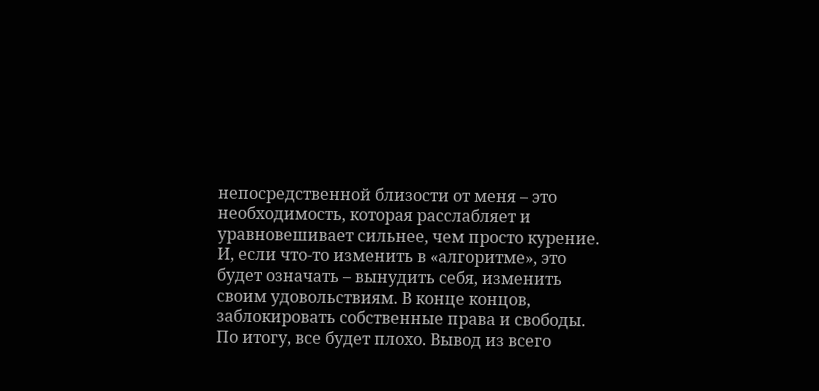непосредственной близости от меня – это необходимость, которая расслабляет и уравновешивает сильнее, чем просто курение. И, если что-то изменить в «алгоритме», это будет означать – вынудить себя, изменить своим удовольствиям. В конце концов, заблокировать собственные права и свободы. По итогу, все будет плохо. Вывод из всего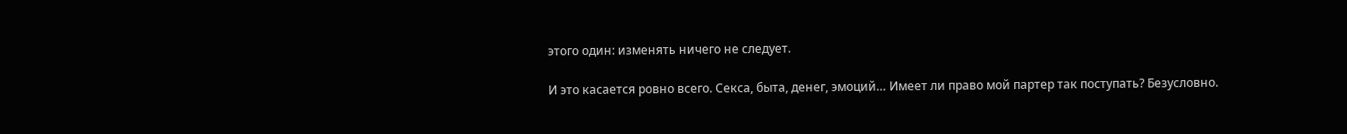этого один: изменять ничего не следует.

И это касается ровно всего. Секса, быта, денег, эмоций… Имеет ли право мой партер так поступать? Безусловно.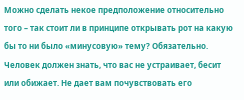Можно сделать некое предположение относительно того – так стоит ли в принципе открывать рот на какую бы то ни было «минусовую» тему? Обязательно. Человек должен знать, что вас не устраивает, бесит или обижает. Не дает вам почувствовать его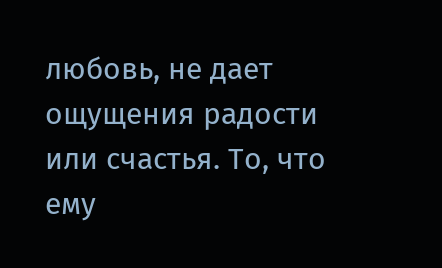любовь, не дает ощущения радости или счастья. То, что ему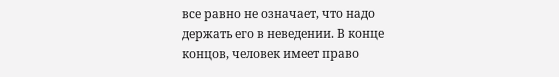все равно не означает, что надо держать его в неведении. В конце концов, человек имеет право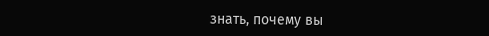знать, почему вы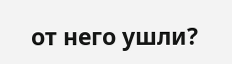от него ушли?